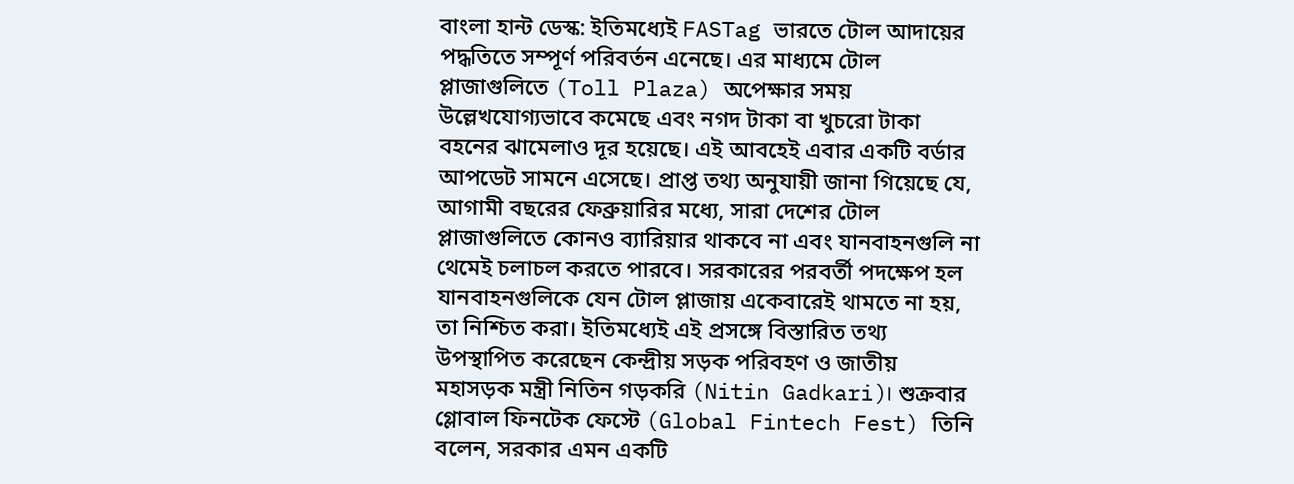বাংলা হান্ট ডেস্ক: ইতিমধ্যেই FASTag ভারতে টোল আদায়ের পদ্ধতিতে সম্পূর্ণ পরিবর্তন এনেছে। এর মাধ্যমে টোল প্লাজাগুলিতে (Toll Plaza) অপেক্ষার সময় উল্লেখযোগ্যভাবে কমেছে এবং নগদ টাকা বা খুচরো টাকা বহনের ঝামেলাও দূর হয়েছে। এই আবহেই এবার একটি বর্ডার আপডেট সামনে এসেছে। প্রাপ্ত তথ্য অনুযায়ী জানা গিয়েছে যে, আগামী বছরের ফেব্রুয়ারির মধ্যে, সারা দেশের টোল প্লাজাগুলিতে কোনও ব্যারিয়ার থাকবে না এবং যানবাহনগুলি না থেমেই চলাচল করতে পারবে। সরকারের পরবর্তী পদক্ষেপ হল যানবাহনগুলিকে যেন টোল প্লাজায় একেবারেই থামতে না হয়, তা নিশ্চিত করা। ইতিমধ্যেই এই প্রসঙ্গে বিস্তারিত তথ্য উপস্থাপিত করেছেন কেন্দ্রীয় সড়ক পরিবহণ ও জাতীয় মহাসড়ক মন্ত্রী নিতিন গড়করি (Nitin Gadkari)। শুক্রবার গ্লোবাল ফিনটেক ফেস্টে (Global Fintech Fest) তিনি বলেন, সরকার এমন একটি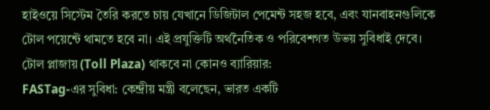হাইওয়ে সিস্টেম তৈরি করতে চায় যেখানে ডিজিটাল পেমেন্ট সহজ হবে, এবং যানবাহনগুলিকে টোল পয়েন্টে থামতে হবে না। এই প্রযুক্তিটি অর্থনৈতিক ও পরিবেশগত উভয় সুবিধাই দেবে।
টোল প্লাজায় (Toll Plaza) থাকবে না কোনও ব্যারিয়ার:
FASTag-এর সুবিধা: কেন্দ্রীয় মন্ত্রী বলেছেন, ভারত একটি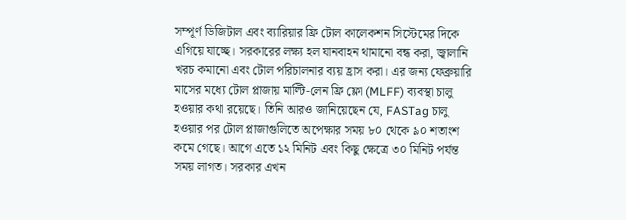সম্পূর্ণ ডিজিটাল এবং ব্যারিয়ার ফ্রি টোল কালেকশন সিস্টেমের দিকে এগিয়ে যাচ্ছে। সরকারের লক্ষ্য হল যানবাহন থামানো বন্ধ করা, জ্বালানি খরচ কমানো এবং টোল পরিচালনার ব্যয় হ্রাস করা। এর জন্য ফেব্রুয়ারি মাসের মধ্যে টোল প্লাজায় মাল্টি-লেন ফ্রি ফ্লো (MLFF) ব্যবস্থা চালু হওয়ার কথা রয়েছে। তিনি আরও জানিয়েছেন যে, FASTag চালু হওয়ার পর টোল প্লাজাগুলিতে অপেক্ষার সময় ৮০ থেকে ৯০ শতাংশ কমে গেছে। আগে এতে ১২ মিনিট এবং কিছু ক্ষেত্রে ৩০ মিনিট পর্যন্ত সময় লাগত। সরকার এখন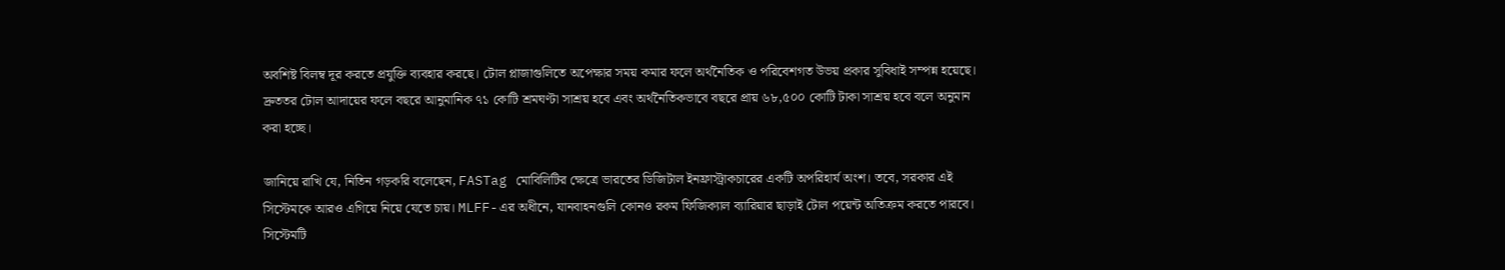অবশিষ্ট বিলম্ব দূর করতে প্রযুক্তি ব্যবহার করছে। টোল প্লাজাগুলিতে অপেক্ষার সময় কমার ফলে অর্থনৈতিক ও পরিবেশগত উভয় প্রকার সুবিধাই সম্পন্ন হয়েছে। দ্রুততর টোল আদায়ের ফলে বছরে আনুমানিক ৭১ কোটি শ্রমঘণ্টা সাশ্রয় হবে এবং অর্থনৈতিকভাবে বছরে প্রায় ৬৮,৫০০ কোটি টাকা সাশ্রয় হবে বলে অনুমান করা হচ্ছে।

জানিয়ে রাখি যে, নিতিন গড়করি বলেছেন, FASTag মোবিলিটির ক্ষেত্রে ভারতের ডিজিটাল ইনফ্রাস্ট্রাকচারের একটি অপরিহার্য অংশ। তবে, সরকার এই সিস্টেমকে আরও এগিয়ে নিয়ে যেতে চায়। MLFF-এর অধীনে, যানবাহনগুলি কোনও রকম ফিজিক্যাল ব্যারিয়ার ছাড়াই টোল পয়েন্ট অতিক্রম করতে পারবে। সিস্টেমটি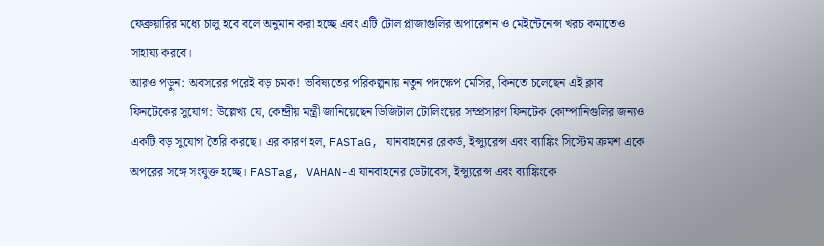ফেব্রুয়ারির মধ্যে চালু হবে বলে অনুমান করা হচ্ছে এবং এটি টোল প্লাজাগুলির অপারেশন ও মেইন্টেনেন্স খরচ কমাতেও সাহায্য করবে।
আরও পড়ুন: অবসরের পরেই বড় চমক! ভবিষ্যতের পরিকল্পনায় নতুন পদক্ষেপ মেসির, কিনতে চলেছেন এই ক্লাব
ফিনটেকের সুযোগ: উল্লেখ্য যে, কেন্দ্রীয় মন্ত্রী জানিয়েছেন ডিজিটাল টোলিংয়ের সম্প্রসারণ ফিনটেক কোম্পানিগুলির জন্যও একটি বড় সুযোগ তৈরি করছে। এর কারণ হল, FASTaG, যানবাহনের রেকর্ড, ইন্স্যুরেন্স এবং ব্যাঙ্কিং সিস্টেম ক্রমশ একে অপরের সঙ্গে সংযুক্ত হচ্ছে। FASTag, VAHAN-এ যানবাহনের ডেটাবেস, ইন্স্যুরেন্স এবং ব্যাঙ্কিংকে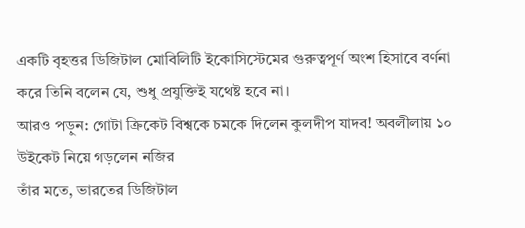একটি বৃহত্তর ডিজিটাল মোবিলিটি ইকোসিস্টেমের গুরুত্বপূর্ণ অংশ হিসাবে বর্ণনা করে তিনি বলেন যে, শুধু প্রযুক্তিই যথেষ্ট হবে না।
আরও পড়ুন: গোটা ক্রিকেট বিশ্বকে চমকে দিলেন কুলদীপ যাদব! অবলীলায় ১০ উইকেট নিয়ে গড়লেন নজির
তাঁর মতে, ভারতের ডিজিটাল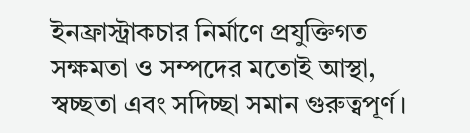ইনফ্রাস্ট্রাকচার নির্মাণে প্রযুক্তিগত সক্ষমতা ও সম্পদের মতোই আস্থা, স্বচ্ছতা এবং সদিচ্ছা সমান গুরুত্বপূর্ণ।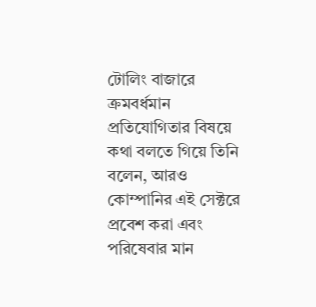টোলিং বাজারে ক্রমবর্ধমান প্রতিযোগিতার বিষয়ে কথা বলতে গিয়ে তিনি বলেন, আরও কোম্পানির এই সেক্টরে প্রবেশ করা এবং পরিষেবার মান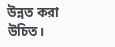উন্নত করা উচিত।